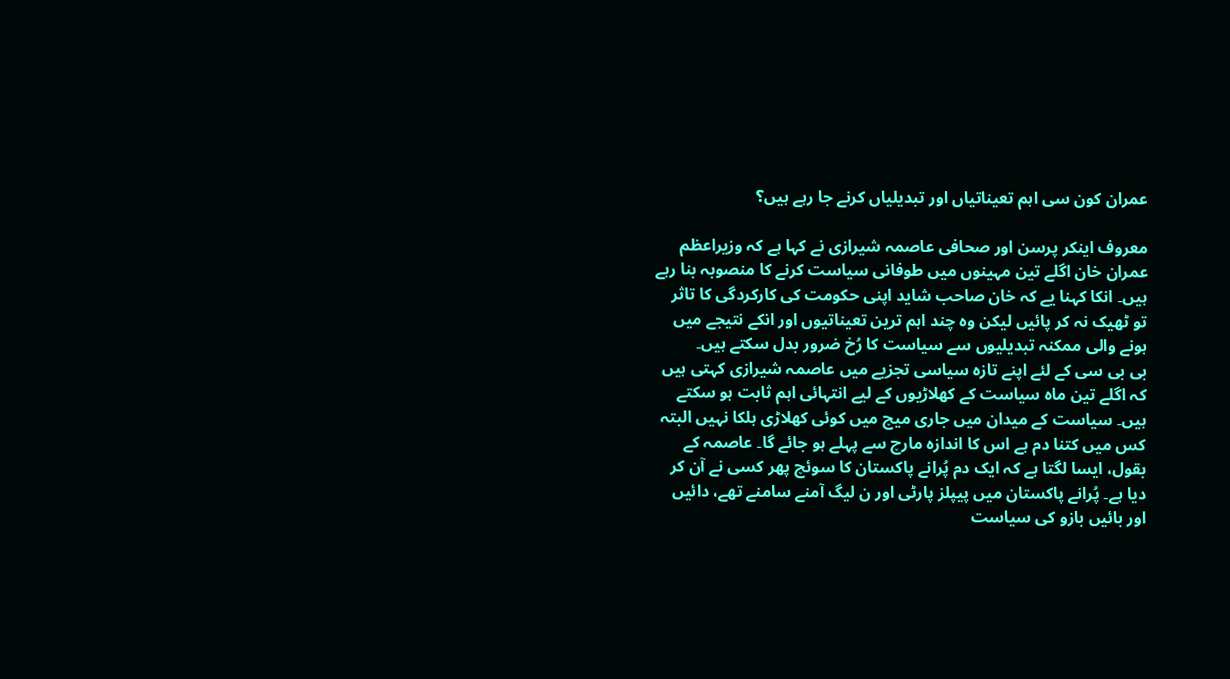عمران کون سی اہم تعیناتیاں اور تبدیلیاں کرنے جا رہے ہیں؟

معروف اینکر پرسن اور صحافی عاصمہ شیرازی نے کہا ہے کہ وزیراعظم عمران خان اگلے تین مہینوں میں طوفانی سیاست کرنے کا منصوبہ بنا رہے ہیں۔ انکا کہنا یے کہ خان صاحب شاید اپنی حکومت کی کارکردگی کا تاثر تو ٹھیک نہ کر پائیں لیکن وہ چند اہم ترین تعیناتیوں اور انکے نتیجے میں ہونے والی ممکنہ تبدیلیوں سے سیاست کا رُخ ضرور بدل سکتے ہیں۔
بی بی سی کے لئے اپنے تازہ سیاسی تجزیے میں عاصمہ شیرازی کہتی ہیں کہ اگلے تین ماہ سیاست کے کھلاڑیوں کے لیے انتہائی اہم ثابت ہو سکتے ہیں۔ سیاست کے میدان میں جاری میچ میں کوئی کھلاڑی ہلکا نہیں البتہ کس میں کتنا دم ہے اس کا اندازہ مارچ سے پہلے ہو جائے گا۔ عاصمہ کے بقول، ایسا لگتا ہے کہ ایک دم پُرانے پاکستان کا سوئچ پھر کسی نے آن کر دیا ہے۔ پُرانے پاکستان میں پیپلز پارٹی اور ن لیگ آمنے سامنے تھے، دائیں اور بائیں بازو کی سیاست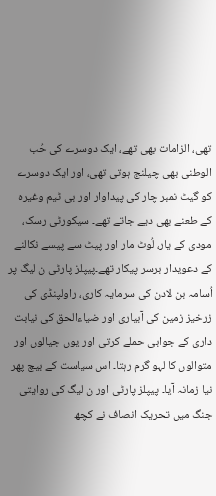تھی، الزامات بھی تھے، ایک دوسرے کی حُب الوطنی بھی چیلنج ہوتی تھی، اور ایک دوسرے کو گیٹ نمبر چار کی پیداوار اور بی ٹیم وغیرہ کے طعنے بھی دیے جاتے تھے۔ سیکورٹی رسک، مودی کے یار، لُوٹ مار اور پیٹ سے پیسے نکالنے کے دعویدار برسر پیکار تھے۔پیپلز پارٹی ن لیگ پر اُسامہ بن لادن کی سرمایہ کاری، راولپنڈی کی زرخیز زمین کی آبیاری اور ضیاءالحق کی نیابت داری کے جوابی حملے کرتی اور یوں جیالوں اور متوالوں کا لہو گرم رہتا۔ اس سیاست کے بیچ پھر نیا زمانہ آیا۔ پیپلز پارٹی اور ن لیگ کی روایتی جنگ میں تحریک انصاف نے کچھ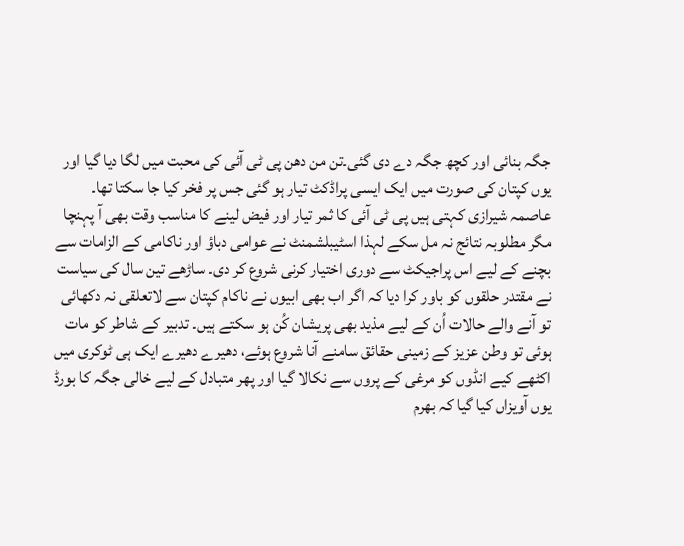جگہ بنائی اور کچھ جگہ دے دی گئی۔تن من دھن پی ٹی آئی کی محبت میں لگا دیا گیا اور یوں کپتان کی صورت میں ایک ایسی پراڈکٹ تیار ہو گئی جس پر فخر کیا جا سکتا تھا۔
عاصمہ شیرازی کہتی ہیں پی ٹی آئی کا ثمر تیار اور فیض لینے کا مناسب وقت بھی آ پہنچا مگر مطلوبہ نتائج نہ مل سکے لہذا اسٹیبلشمنٹ نے عوامی دباؤ اور ناکامی کے الزامات سے بچنے کے لیے اس پراجیکٹ سے دوری اختیار کرنی شروع کر دی۔ ساڑھے تین سال کی سیاست نے مقتدر حلقوں کو باور کرا دیا کہ اگر اب بھی ابیوں نے ناکام کپتان سے لاتعلقی نہ دکھائی تو آنے والے حالات اُن کے لیے مذید بھی پریشان کُن ہو سکتے ہیں۔ تدبیر کے شاطر کو مات ہوئی تو وطن عزیز کے زمینی حقائق سامنے آنا شروع ہوئے، دھیرے دھیرے ایک ہی ٹوکری میں اکٹھے کیے انڈوں کو مرغی کے پروں سے نکالا گیا اور پھر متبادل کے لیے خالی جگہ کا بورڈ یوں آویزاں کیا گیا کہ بھرم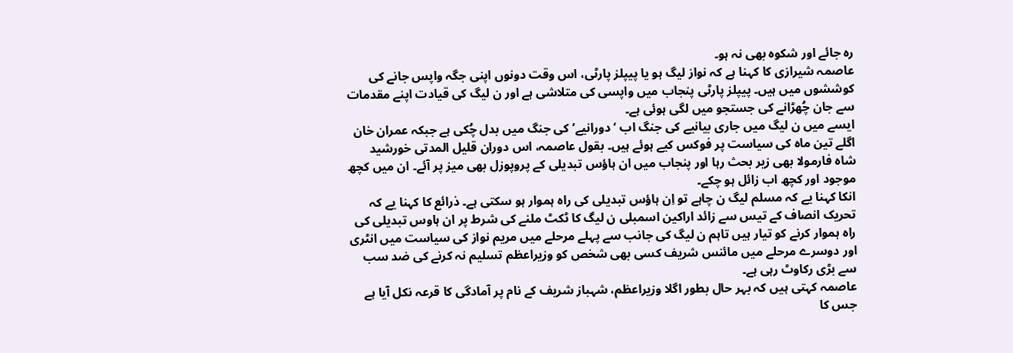رہ جائے اور شکوہ بھی نہ ہو۔
عاصمہ شیرازی کا کہنا ہے کہ نواز لیگ ہو یا پیپلز پارٹی، اس وقت دونوں اپنی جگہ واپس جانے کی کوششوں میں ہیں۔ پیپلز پارٹی پنجاب میں واپسی کی متلاشی ہے اور ن لیگ کی قیادت اپنے مقدمات سے جان چُھڑانے کی جستجو میں لگی ہوئی ہے۔
ایسے میں ن لیگ میں جاری بیانیے کی جنگ اب ‘دورانیے’ کی جنگ میں بدل چُکی ہے جبکہ عمران خان اگلے تین ماہ کی سیاست پر فوکس کیے ہوئے ہیں۔ بقول عاصمہ، اس دوران قلیل المدتی خورشید شاہ فارمولا بھی زیر بحث رہا اور پنجاب میں ان ہاؤس تبدیلی کے پروپوزل بھی میز پر آئے۔ ان میں کچھ موجود اور کچھ اب زائل ہو چکے۔
انکا کہنا یے کہ مسلم لیگ ن چاہے تو اِن ہاؤس تبدیلی کی راہ ہموار ہو سکتی ہے۔ ذرائع کا کہنا یے کہ تحریک انصاف کے تیس سے زائد اراکین اسمبلی ن لیگ کا ٹکٹ ملنے کی شرط پر ان ہاوس تبدیلی کی راہ ہموار کرنے کو تیار ہیں تاہم ن لیگ کی جانب سے پہلے مرحلے میں مریم نواز کی سیاست میں انٹری اور دوسرے مرحلے میں مائنس شریف کسی بھی شخص کو وزیراعظم تسلیم نہ کرنے کی ضد سب سے بڑی رکاوٹ رہی ہے۔
عاصمہ کہتی ہیں کہ بہر حال بطور اگلا وزیراعظم، شہباز شریف کے نام پر آمادگی کا قرعہ نکل آیا ہے جس کا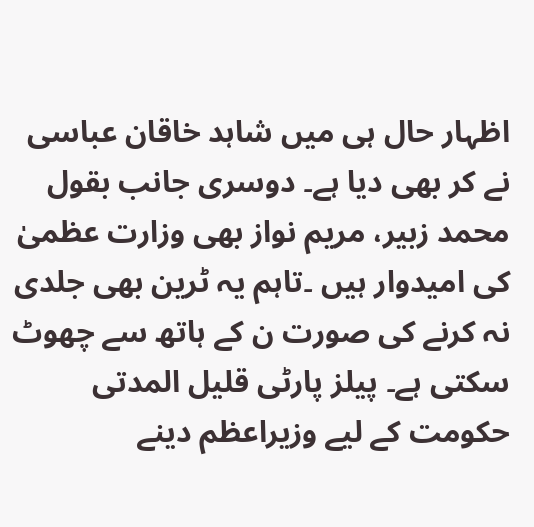اظہار حال ہی میں شاہد خاقان عباسی نے کر بھی دیا ہے۔ دوسری جانب بقول محمد زبیر، مریم نواز بھی وزارت عظمیٰ کی امیدوار ہیں ۔تاہم یہ ٹرین بھی جلدی نہ کرنے کی صورت ن کے ہاتھ سے چھوٹ سکتی ہے۔ پیلز پارٹی قلیل المدتی حکومت کے لیے وزیراعظم دینے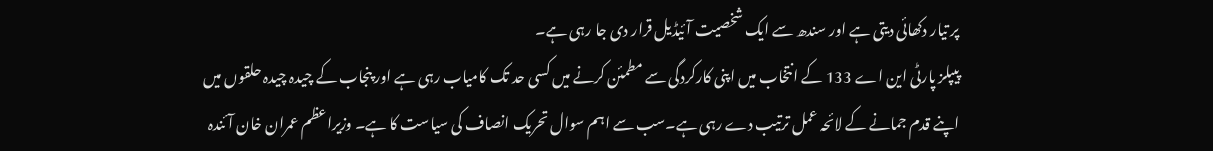پر تیار دکھائی دیتی ہے اور سندھ سے ایک شخصیت آئیڈیل قرار دی جا رہی ہے۔
پیپلز پارٹی این اے 133 کے انتخاب میں اپنی کارکردگی سے مطمئن کرنے میں کسی حد تک کامیاب رہی ہے اور پنجاب کے چیدہ چیدہ حلقوں میں اپنے قدم جمانے کے لائحہ عمل ترتیب دے رہی ہے۔سب سے اہم سوال تحریک انصاف کی سیاست کا ہے۔ وزیراعظم عمران خان آئندہ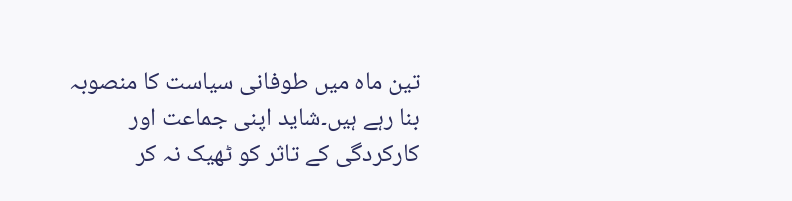تین ماہ میں طوفانی سیاست کا منصوبہ بنا رہے ہیں۔شاید اپنی جماعت اور کارکردگی کے تاثر کو ٹھیک نہ کر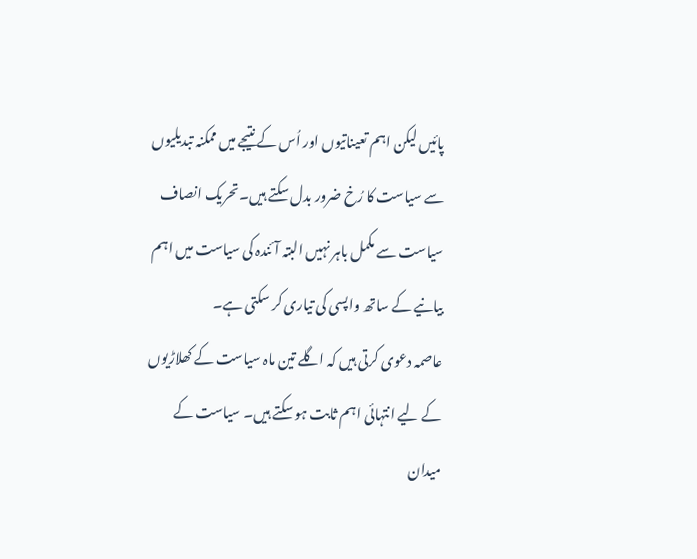پائیں لیکن اہم تعیناتیوں اور اُس کے نتیجے میں ممکنہ تبدیلیوں سے سیاست کا رُخ ضرور بدل سکتے ہیں۔تحریک انصاف سیاست سے مکمل باہر نہیں البتہ آئندہ کی سیاست میں اہم بیانیے کے ساتھ واپسی کی تیاری کر سکتی ہے۔
عاصمہ دعوی کرتی ہیں کہ اگلے تین ماہ سیاست کے کھلاڑیوں کے لیے انتہائی اہم ثابت ہو سکتے ہیں۔ سیاست کے میدان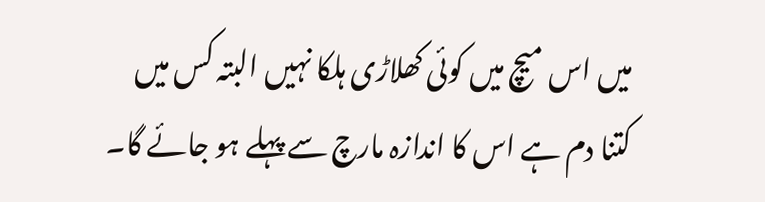میں اس میچ میں کوئی کھلاڑی ہلکا نہیں البتہ کس میں کتنا دم ہے اس کا اندازہ مارچ سے پہلے ہو جائے گا۔